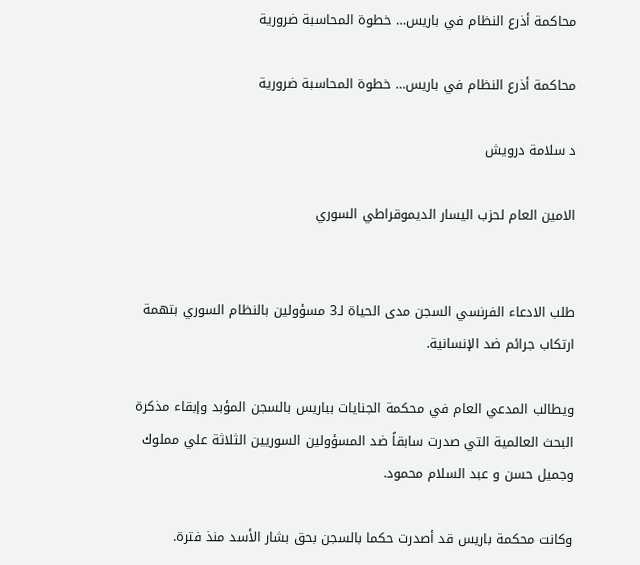محاكمة أذرع النظام في باريس… خطوة المحاسبة ضرورية

محاكمة أذرع النظام في باريس… خطوة المحاسبة ضرورية

د سلامة درويش

الامين العام لحزب اليسار الديموقراطي السوري


طلب الادعاء الفرنسي السجن مدى الحياة لـ3 مسؤولين بالنظام السوري بتهمة ارتكاب جرائم ضد الإنسانية.

ويطالب المدعي العام في محكمة الجنايات بباريس بالسجن المؤبد وإبقاء مذكرة البحث العالمية التي صدرت سابقاً ضد المسؤولين السوريين الثلاثة علي مملوك وجميل حسن و عبد السلام محمود.

وكانت محكمة باريس قد أصدرت حكما بالسجن بحق بشار الأسد منذ فترة.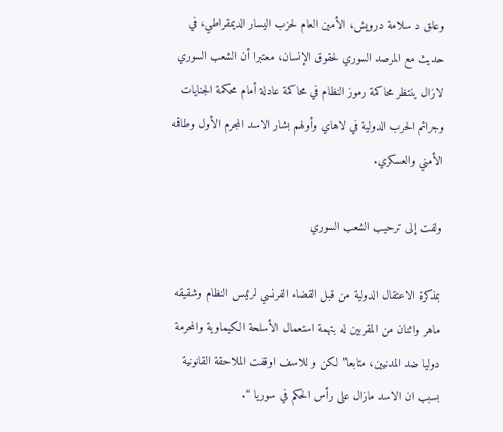وعلق د سلامة درويش، الأمين العام لحزب اليسار الديمقراطي، في حديث مع المرصد السوري لحقوق الإنسان، معتبرا أن الشعب السوري لازال ينتظر محاكمة رموز النظام في محاكمة عادلة أمام محكمة الجنايات وجرائم الحرب الدولية في لاهاي وأولهم بشار الاسد المجرم الأول وطاقمه الأمني والعسكري.

ولفت إلى ترحيب الشعب السوري

بمذكرة الاعتقال الدولية من قبل القضاء الفرنسي لرئيس النظام وشقيقه ماهر واثنان من المقربين له بتهمة استعمال الأسلحة الكيماوية والمحرمة دوليا ضد المدنيين، متابعا” لكن و للاسف اوقفت الملاحقة القانونية بسبب ان الاسد مازال على رأس الحكم في سوريا “.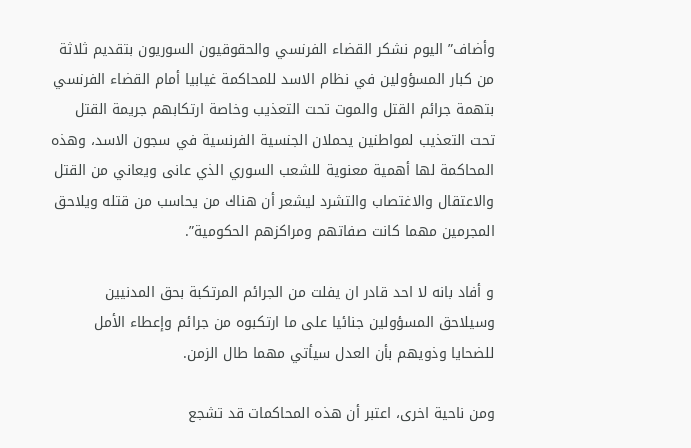وأضاف” اليوم نشكر القضاء الفرنسي والحقوقيون السوريون بتقديم ثلاثة من كبار المسؤولين في نظام الاسد للمحاكمة غيابيا أمام القضاء الفرنسي بتهمة جرائم القتل والموت تحت التعذيب وخاصة ارتكابهم جريمة القتل تحت التعذيب لمواطنين يحملان الجنسية الفرنسية في سجون الاسد، وهذه المحاكمة لها أهمية معنوية للشعب السوري الذي عانى ويعاني من القتل والاعتقال والاغتصاب والتشرد ليشعر أن هناك من يحاسب من قتله ويلاحق المجرمين مهما كانت صفاتهم ومراكزهم الحكومية”.

و أفاد بانه لا احد قادر ان يفلت من الجرائم المرتكبة بحق المدنيين وسيلاحق المسؤولين جنائيا على ما ارتكبوه من جرائم وإعطاء الأمل للضحايا وذويهم بأن العدل سيأتي مهما طال الزمن.

ومن ناحية اخرى، اعتبر أن هذه المحاكمات قد تشجع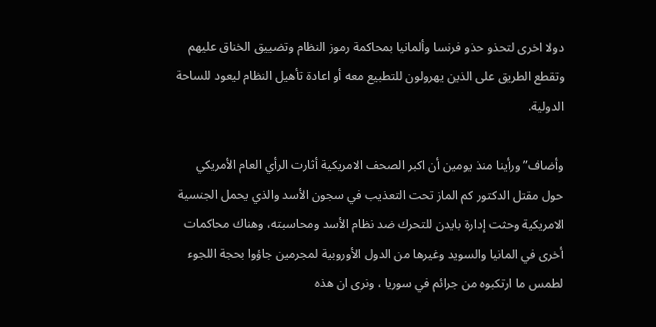دولا اخرى لتحذو حذو فرنسا وألمانيا بمحاكمة رموز النظام وتضييق الخناق عليهم وتقطع الطريق على الذين يهرولون للتطبيع معه أو اعادة تأهيل النظام ليعود للساحة الدولية.

وأضاف” ورأينا منذ يومين أن اكبر الصحف الامريكية أثارت الرأي العام الأمريكي حول مقتل الدكتور كم الماز تحت التعذيب في سجون الأسد والذي يحمل الجنسية الامريكية وحثت إدارة بايدن للتحرك ضد نظام الأسد ومحاسبته، وهناك محاكمات أخرى في المانيا والسويد وغيرها من الدول الأوروبية لمجرمين جاؤوا بحجة اللجوء لطمس ما ارتكبوه من جرائم في سوريا ، ونرى ان هذه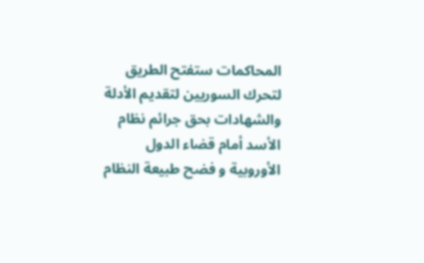المحاكمات ستفتح الطريق لتحرك السوريين لتقديم الأدلة والشهادات بحق جرائم نظام الأسد أمام قضاء الدول الأوروبية و فضح طبيعة النظام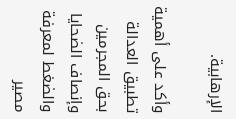الإرهابية.

وأكد على أهمية تطبيق العدالة بحق المجرمين وإنصاف الضحايا والضغط لمعرفة مصير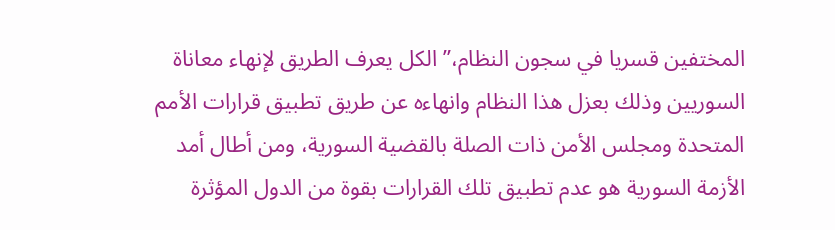المختفين قسريا في سجون النظام،” الكل يعرف الطريق لإنهاء معاناة السوريين وذلك بعزل هذا النظام وانهاءه عن طريق تطبيق قرارات الأمم المتحدة ومجلس الأمن ذات الصلة بالقضية السورية، ومن أطال أمد الأزمة السورية هو عدم تطبيق تلك القرارات بقوة من الدول المؤثرة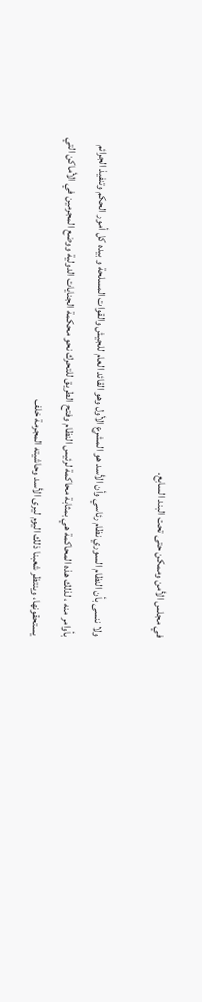في مجلس الأمن وممكن حتى تحت البند السابع.

ولا ننسى بأن النظام السوري نظام رئاسي وأن الأسد هو المشرع الأول وهو القائد العام للجيش والقوات المسلحة و بيده كل أمور الحكم وتنفيذ الجرائم بأوامر منه ، لذلك هذه المحاكمة هي بمثابة محاكمة لرئيس النظام وفتح الطريق للتحرك نحو محكمة الجنايات الدولية ووضع المجرمين في الأماكن التي يستحقونها، وينتظر شعبنا ذلك اليوم ليرى الأسد وحاشيته المجرمة خلف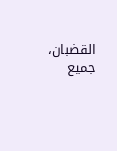القضبان، جميع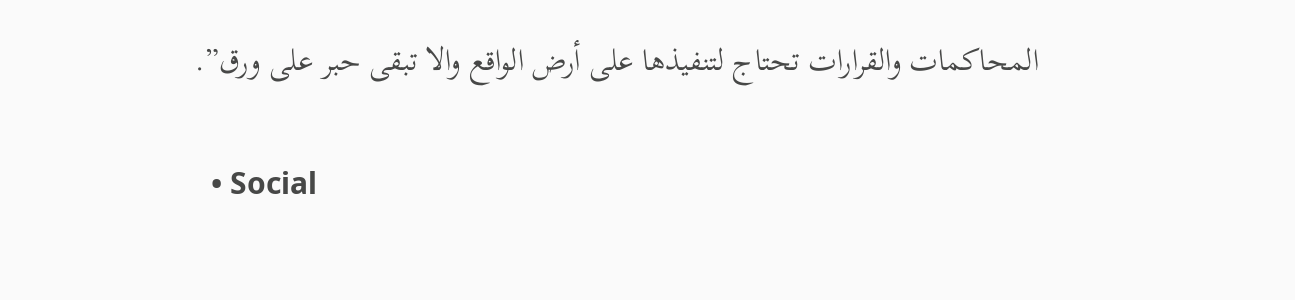المحاكمات والقرارات تحتاج لتنفيذها على أرض الواقع والا تبقى حبر على ورق”.

  • Social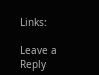Links:

Leave a Reply